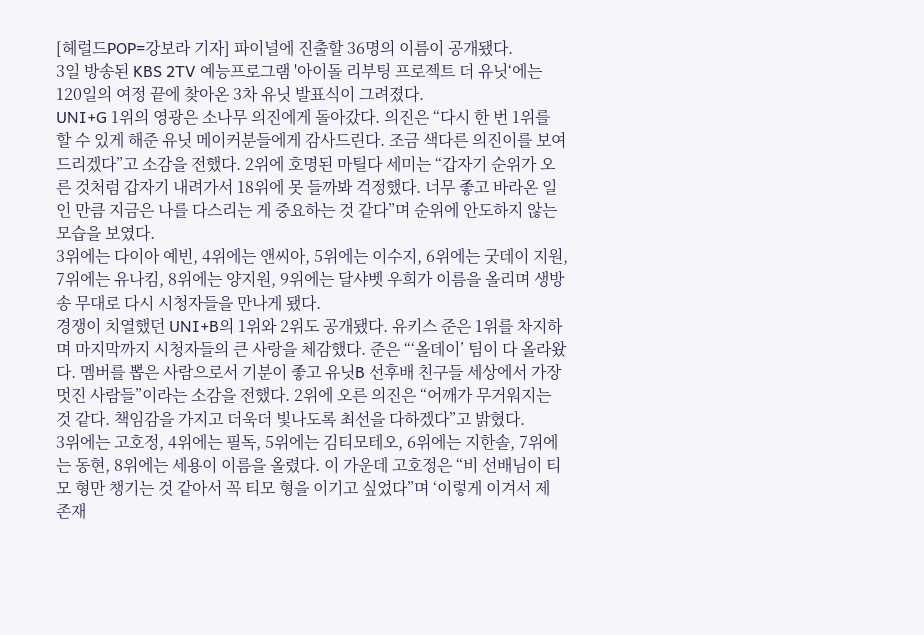[헤럴드POP=강보라 기자] 파이널에 진출할 36명의 이름이 공개됐다.
3일 방송된 KBS 2TV 예능프로그램 '아이돌 리부팅 프로젝트 더 유닛‘에는 120일의 여정 끝에 찾아온 3차 유닛 발표식이 그려졌다.
UNI+G 1위의 영광은 소나무 의진에게 돌아갔다. 의진은 “다시 한 번 1위를 할 수 있게 해준 유닛 메이커분들에게 감사드린다. 조금 색다른 의진이를 보여드리겠다”고 소감을 전했다. 2위에 호명된 마틸다 세미는 “갑자기 순위가 오른 것처럼 갑자기 내려가서 18위에 못 들까봐 걱정했다. 너무 좋고 바라온 일인 만큼 지금은 나를 다스리는 게 중요하는 것 같다”며 순위에 안도하지 않는 모습을 보였다.
3위에는 다이아 예빈, 4위에는 앤씨아, 5위에는 이수지, 6위에는 굿데이 지원, 7위에는 유나킴, 8위에는 양지원, 9위에는 달샤벳 우희가 이름을 올리며 생방송 무대로 다시 시청자들을 만나게 됐다.
경쟁이 치열했던 UNI+B의 1위와 2위도 공개됐다. 유키스 준은 1위를 차지하며 마지막까지 시청자들의 큰 사랑을 체감했다. 준은 “‘올데이’ 팀이 다 올라왔다. 멤버를 뽑은 사람으로서 기분이 좋고 유닛B 선후배 친구들 세상에서 가장 멋진 사람들”이라는 소감을 전했다. 2위에 오른 의진은 “어깨가 무거워지는 것 같다. 책임감을 가지고 더욱더 빛나도록 최선을 다하겠다”고 밝혔다.
3위에는 고호정, 4위에는 필독, 5위에는 김티모테오, 6위에는 지한솔, 7위에는 동현, 8위에는 세용이 이름을 올렸다. 이 가운데 고호정은 “비 선배님이 티모 형만 챙기는 것 같아서 꼭 티모 형을 이기고 싶었다”며 ‘이렇게 이겨서 제 존재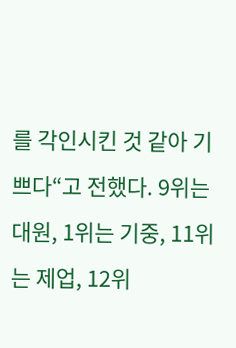를 각인시킨 것 같아 기쁘다“고 전했다. 9위는 대원, 1위는 기중, 11위는 제업, 12위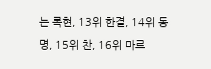는 록현, 13위 한결, 14위 동명, 15위 찬, 16위 마르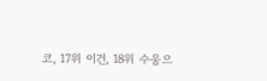코, 17위 이건, 18위 수웅으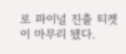로 파이널 진출 티켓이 마무리 됐다.